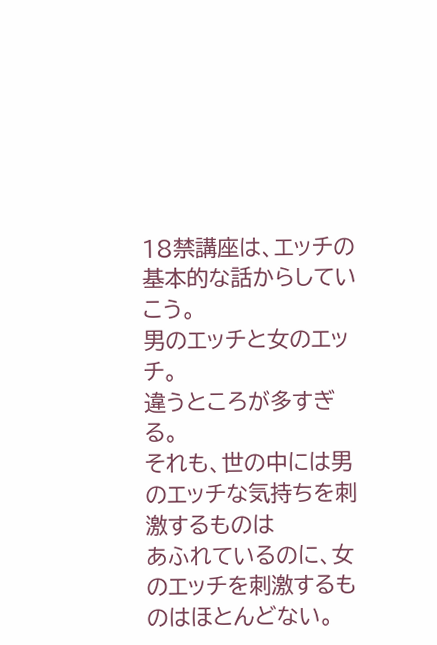18禁講座は、エッチの基本的な話からしていこう。
男のエッチと女のエッチ。
違うところが多すぎる。
それも、世の中には男のエッチな気持ちを刺激するものは
あふれているのに、女のエッチを刺激するものはほとんどない。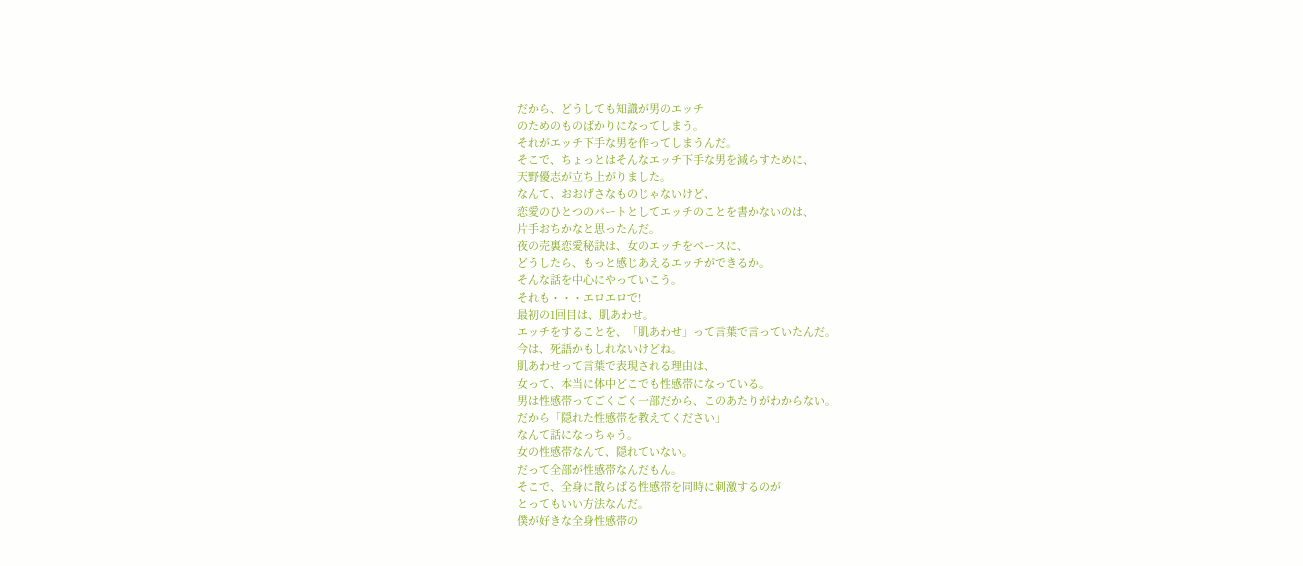だから、どうしても知識が男のエッチ
のためのものばかりになってしまう。
それがエッチ下手な男を作ってしまうんだ。
そこで、ちょっとはそんなエッチ下手な男を減らすために、
天野優志が立ち上がりました。
なんて、おおげさなものじゃないけど、
恋愛のひとつのパートとしてエッチのことを書かないのは、
片手おちかなと思ったんだ。
夜の売裏恋愛秘訣は、女のエッチをベースに、
どうしたら、もっと感じあえるエッチができるか。
そんな話を中心にやっていこう。
それも・・・エロエロで!
最初の1回目は、肌あわせ。
エッチをすることを、「肌あわせ」って言葉で言っていたんだ。
今は、死語かもしれないけどね。
肌あわせって言葉で表現される理由は、
女って、本当に体中どこでも性感帯になっている。
男は性感帯ってごくごく一部だから、このあたりがわからない。
だから「隠れた性感帯を教えてください」
なんて話になっちゃう。
女の性感帯なんて、隠れていない。
だって全部が性感帯なんだもん。
そこで、全身に散らばる性感帯を同時に刺激するのが
とってもいい方法なんだ。
僕が好きな全身性感帯の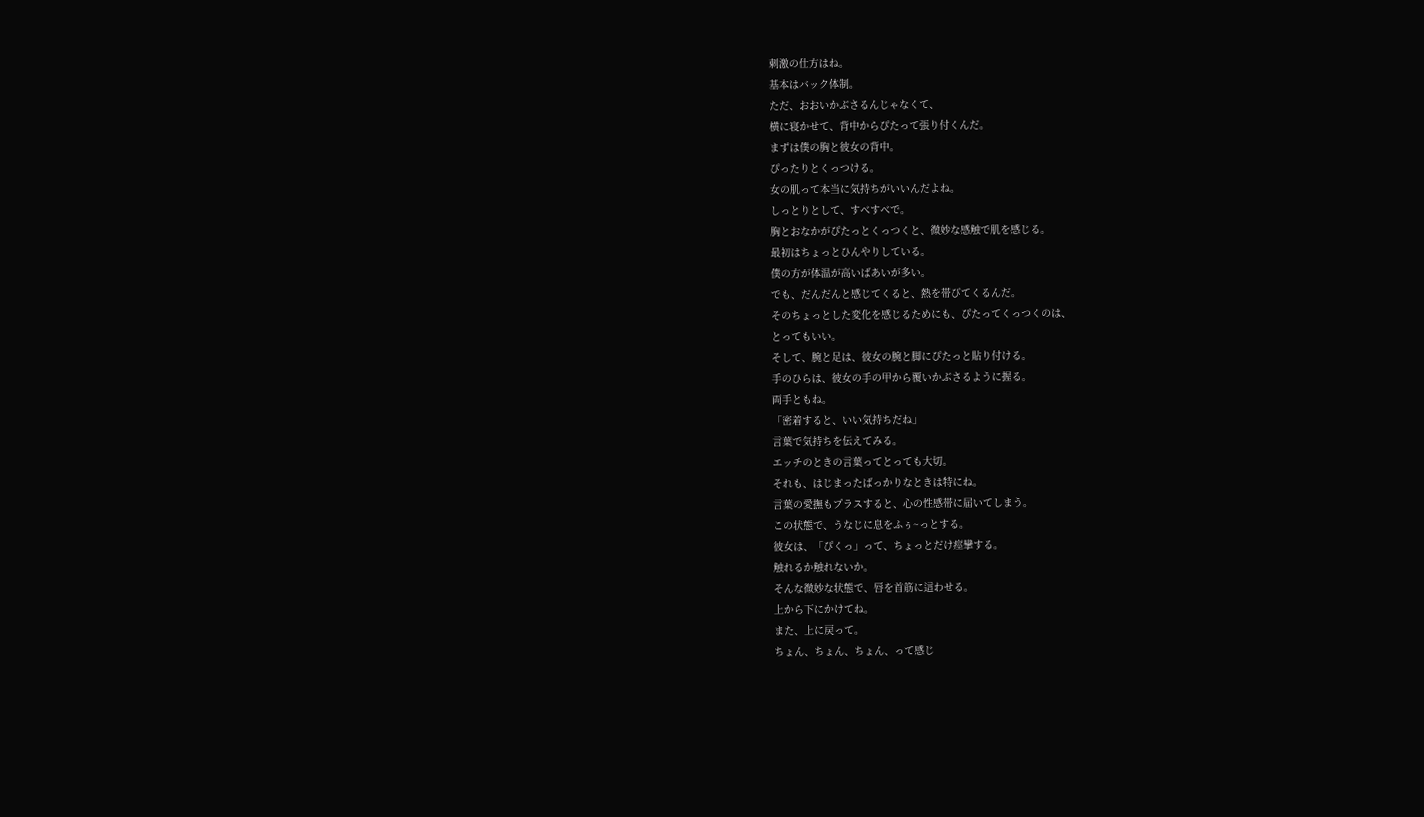刺激の仕方はね。
基本はバック体制。
ただ、おおいかぶさるんじゃなくて、
横に寝かせて、背中からぴたって張り付くんだ。
まずは僕の胸と彼女の背中。
ぴったりとくっつける。
女の肌って本当に気持ちがいいんだよね。
しっとりとして、すべすべで。
胸とおなかがぴたっとくっつくと、微妙な感触で肌を感じる。
最初はちょっとひんやりしている。
僕の方が体温が高いばあいが多い。
でも、だんだんと感じてくると、熱を帯びてくるんだ。
そのちょっとした変化を感じるためにも、ぴたってくっつくのは、
とってもいい。
そして、腕と足は、彼女の腕と脚にぴたっと貼り付ける。
手のひらは、彼女の手の甲から覆いかぶさるように握る。
両手ともね。
「密着すると、いい気持ちだね」
言葉で気持ちを伝えてみる。
エッチのときの言葉ってとっても大切。
それも、はじまったばっかりなときは特にね。
言葉の愛撫もプラスすると、心の性感帯に届いてしまう。
この状態で、うなじに息をふぅ~っとする。
彼女は、「ぴくっ」って、ちょっとだけ痙攣する。
触れるか触れないか。
そんな微妙な状態で、唇を首筋に這わせる。
上から下にかけてね。
また、上に戻って。
ちょん、ちょん、ちょん、って感じ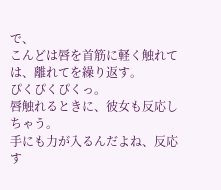で、
こんどは唇を首筋に軽く触れては、離れてを繰り返す。
ぴくぴくぴくっ。
唇触れるときに、彼女も反応しちゃう。
手にも力が入るんだよね、反応す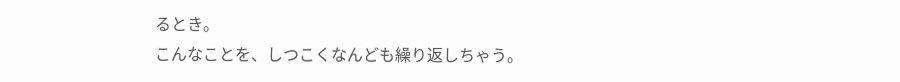るとき。
こんなことを、しつこくなんども繰り返しちゃう。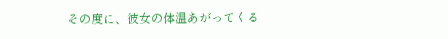その度に、彼女の体温あがってくる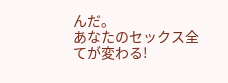んだ。
あなたのセックス全てが変わる!